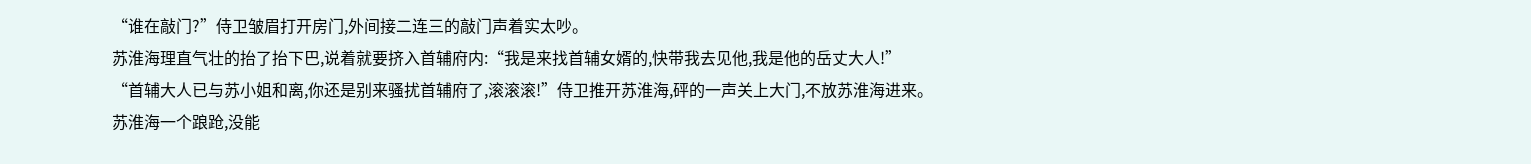“谁在敲门?”侍卫皱眉打开房门,外间接二连三的敲门声着实太吵。
苏淮海理直气壮的抬了抬下巴,说着就要挤入首辅府内:“我是来找首辅女婿的,快带我去见他,我是他的岳丈大人!”
“首辅大人已与苏小姐和离,你还是别来骚扰首辅府了,滚滚滚!”侍卫推开苏淮海,砰的一声关上大门,不放苏淮海进来。
苏淮海一个踉跄,没能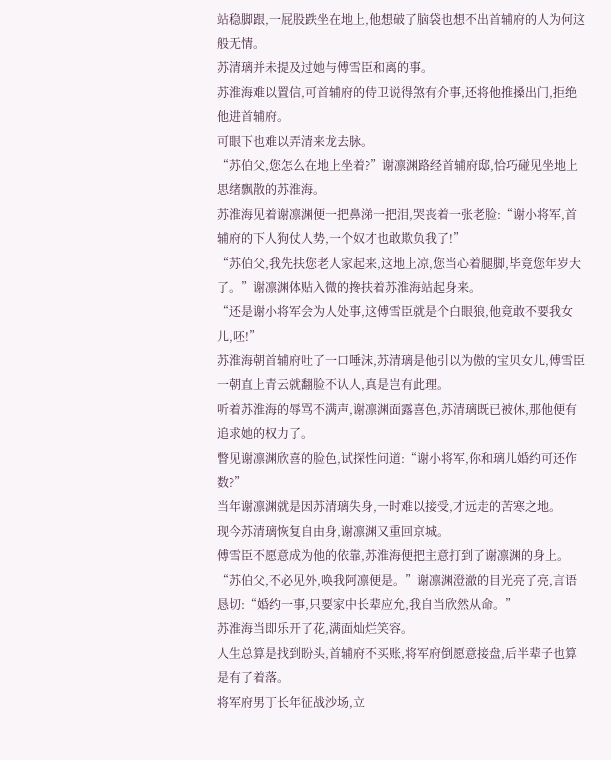站稳脚跟,一屁股跌坐在地上,他想破了脑袋也想不出首辅府的人为何这般无情。
苏清璃并未提及过她与傅雪臣和离的事。
苏淮海难以置信,可首辅府的侍卫说得煞有介事,还将他推搡出门,拒绝他进首辅府。
可眼下也难以弄清来龙去脉。
“苏伯父,您怎么在地上坐着?”谢凛渊路经首辅府邸,恰巧碰见坐地上思绪飘散的苏淮海。
苏淮海见着谢凛渊便一把鼻涕一把泪,哭丧着一张老脸:“谢小将军,首辅府的下人狗仗人势,一个奴才也敢欺负我了!”
“苏伯父,我先扶您老人家起来,这地上凉,您当心着腿脚,毕竟您年岁大了。”谢凛渊体贴入微的搀扶着苏淮海站起身来。
“还是谢小将军会为人处事,这傅雪臣就是个白眼狼,他竟敢不要我女儿,呸!”
苏淮海朝首辅府吐了一口唾沫,苏清璃是他引以为傲的宝贝女儿,傅雪臣一朝直上青云就翻脸不认人,真是岂有此理。
听着苏淮海的辱骂不满声,谢凛渊面露喜色,苏清璃既已被休,那他便有追求她的权力了。
瞥见谢凛渊欣喜的脸色,试探性问道:“谢小将军,你和璃儿婚约可还作数?”
当年谢凛渊就是因苏清璃失身,一时难以接受,才远走的苦寒之地。
现今苏清璃恢复自由身,谢凛渊又重回京城。
傅雪臣不愿意成为他的依靠,苏淮海便把主意打到了谢凛渊的身上。
“苏伯父,不必见外,唤我阿凛便是。”谢凛渊澄澈的目光亮了亮,言语恳切:“婚约一事,只要家中长辈应允,我自当欣然从命。”
苏淮海当即乐开了花,满面灿烂笑容。
人生总算是找到盼头,首辅府不买账,将军府倒愿意接盘,后半辈子也算是有了着落。
将军府男丁长年征战沙场,立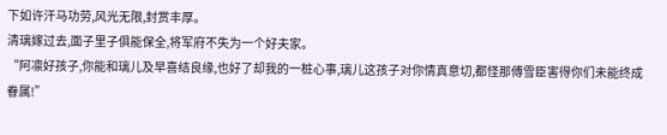下如许汗马功劳,风光无限,封赏丰厚。
清璃嫁过去,面子里子俱能保全,将军府不失为一个好夫家。
“阿凛好孩子,你能和璃儿及早喜结良缘,也好了却我的一桩心事,璃儿这孩子对你情真意切,都怪那傅雪臣害得你们未能终成眷属!”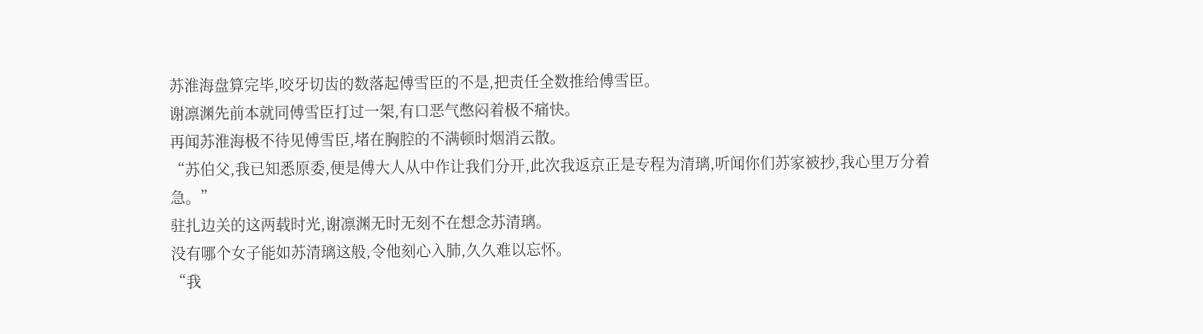苏淮海盘算完毕,咬牙切齿的数落起傅雪臣的不是,把责任全数推给傅雪臣。
谢凛渊先前本就同傅雪臣打过一架,有口恶气憋闷着极不痛快。
再闻苏淮海极不待见傅雪臣,堵在胸腔的不满顿时烟消云散。
“苏伯父,我已知悉原委,便是傅大人从中作让我们分开,此次我返京正是专程为清璃,听闻你们苏家被抄,我心里万分着急。”
驻扎边关的这两载时光,谢凛渊无时无刻不在想念苏清璃。
没有哪个女子能如苏清璃这般,令他刻心入肺,久久难以忘怀。
“我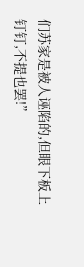们苏家是被人诬陷的,但眼下板上钉钉,不提也罢!”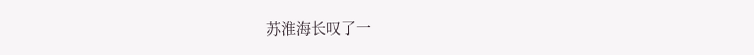苏淮海长叹了一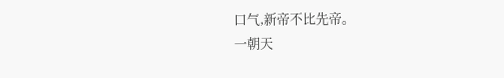口气,新帝不比先帝。
一朝天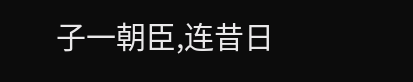子一朝臣,连昔日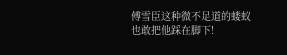傅雪臣这种微不足道的蝼蚁也敢把他踩在脚下!